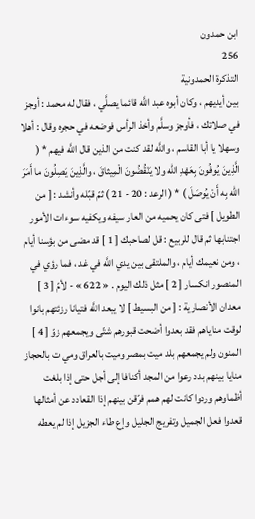ابن حمدون
256
التذكرة الحمدونية
بين أيديهم ، وكان أبوه عبد اللَّه قائما يصلَّي ، فقال له محمد : أوجز في صلاتك ، فأوجز وسلَّم وأخذ الرأس فوضعه في حجره وقال : أهلا وسهلا يا أبا القاسم ، واللَّه لقد كنت من الذين قال اللَّه فيهم * ( الَّذِينَ يُوفُونَ بِعَهْدِ الله ولا يَنْقُضُونَ الْمِيثاقَ ، والَّذِينَ يَصِلُونَ ما أَمَرَ الله بِه أَنْ يُوصَلَ ) * ( الرعد : 20 - 21 ) ثمّ قبّله وأنشد : [ من الطويل ] فتى كان يحميه من العار سيفه ويكفيه سوءات الأمور اجتنابها ثم قال للربيع : قل لصاحبك [ 1 ] قد مضى من بؤسنا أيام ، ومن نعيمك أيام ، والملتقى بين يدي اللَّه في غد ، فما رؤي في المنصور انكسار [ 2 ] مثل ذلك اليوم . « 622 » - لأمّ [ 3 ] معدان الأنصارية : [ من البسيط ] لا يبعد اللَّه فتيانا رزئتهم بانوا لوقت مناياهم فقد بعدوا أضحت قبورهم شتّى ويجمعهم زوّ [ 4 ] المنون ولم يجمعهم بلد ميت بمصر وميت بالعراق ومي ت بالحجاز منايا بينهم بدد رعوا من المجد أكنافا إلى أجل حتى إذا بلغت أظماوهم وردوا كانت لهم همم فرّقن بينهم إذا القعادد عن أمثالها قعدوا فعل الجميل وتفريج الجليل وإع طاء الجزيل إذا لم يعطه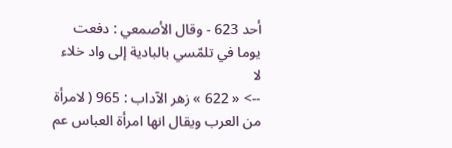أحد 623 - وقال الأصمعي : دفعت يوما في تلمّسي بالبادية إلى واد خلاء لا
--> « 622 » زهر الآداب : 965 ( لامرأة من العرب ويقال انها امرأة العباس عم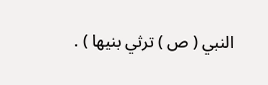النبي ( ص ) ترثي بنيها ) .